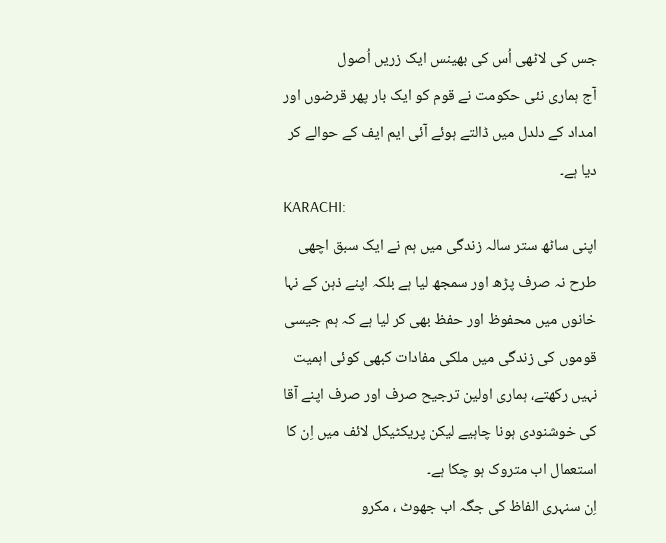جس کی لاٹھی اُس کی بھینس ایک زریں اُصول
آج ہماری نئی حکومت نے قوم کو ایک بار پھر قرضوں اور امداد کے دلدل میں ڈالتے ہوئے آئی ایم ایف کے حوالے کر دیا ہے۔
KARACHI:
اپنی ساٹھ ستر سالہ زندگی میں ہم نے ایک سبق اچھی طرح نہ صرف پڑھ اور سمجھ لیا ہے بلکہ اپنے ذہن کے نہا خانوں میں محفوظ اور حفظ بھی کر لیا ہے کہ ہم جیسی قوموں کی زندگی میں ملکی مفادات کبھی کوئی اہمیت نہیں رکھتے، ہماری اولین ترجیح صرف اور صرف اپنے آقا کی خوشنودی ہونا چاہیے لیکن پریکٹیکل لائف میں اِن کا استعمال اب متروک ہو چکا ہے۔
اِن سنہری الفاظ کی جگہ اب جھوٹ ، مکرو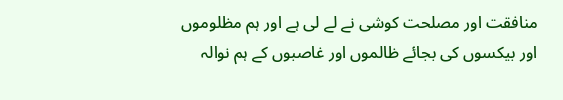منافقت اور مصلحت کوشی نے لے لی ہے اور ہم مظلوموں اور بیکسوں کی بجائے ظالموں اور غاصبوں کے ہم نوالہ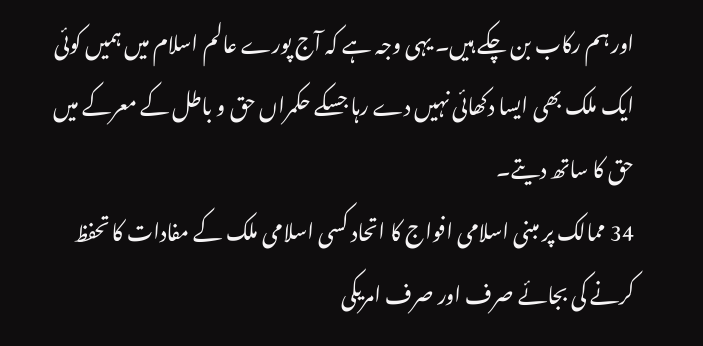اور ہم رکاب بن چکے ہیں۔ یہی وجہ ہے کہ آج پورے عالم اسلام میں ہمیں کوئی ایک ملک بھی ایسا دکھائی نہیں دے رہا جسکے حکمراں حق و باطل کے معرکے میں حق کا ساتھ دیتے۔
34 ممالک پر مبنی اسلامی افواج کا اتحاد کسی اسلامی ملک کے مفادات کا تحفظ کرنے کی بجائے صرف اور صرف امریکی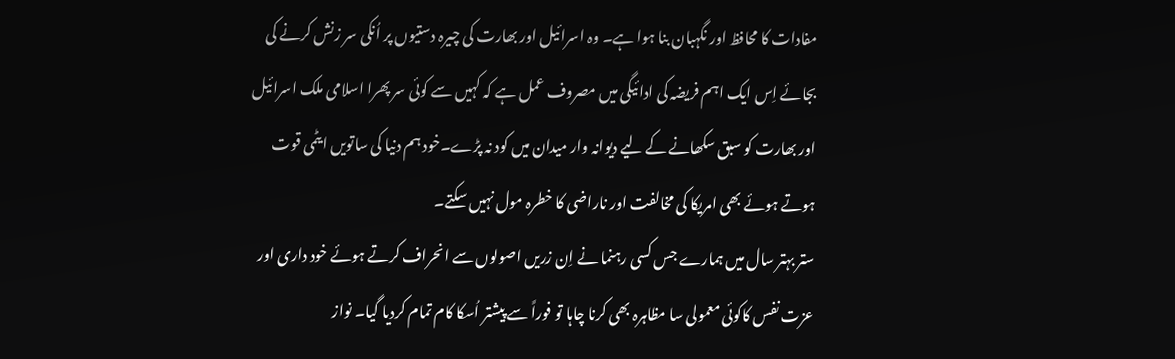مفادات کا محافظ اور نگہبان بنا ہوا ہے۔ وہ اسرائیل اور بھارت کی چیرہ دستیوں پر اُنکی سر زنش کرنے کی بجائے اِس ایک اہم فریضہ کی ادائیگی میں مصروف عمل ہے کہ کہیں سے کوئی سر پھرا اسلامی ملک اسرائیل اور بھارت کو سبق سکھانے کے لیے دیوانہ وار میدان میں کود نہ پڑے۔خود ہم دنیا کی ساتویں ایٹمی قوت ہوتے ہوئے بھی امریکا کی مخالفت اور ناراضی کا خطرہ مول نہیں سکتے۔
ستر بہتر سال میں ہمارے جس کسی رہنما نے اِن زریں اصولوں سے انحراف کرتے ہوئے خود داری اور عزت نفس کاکوئی معمولی سا مظاہرہ بھی کرنا چاہا تو فوراً سے پیشتر اُسکا کام تمام کردیا گیا۔ نواز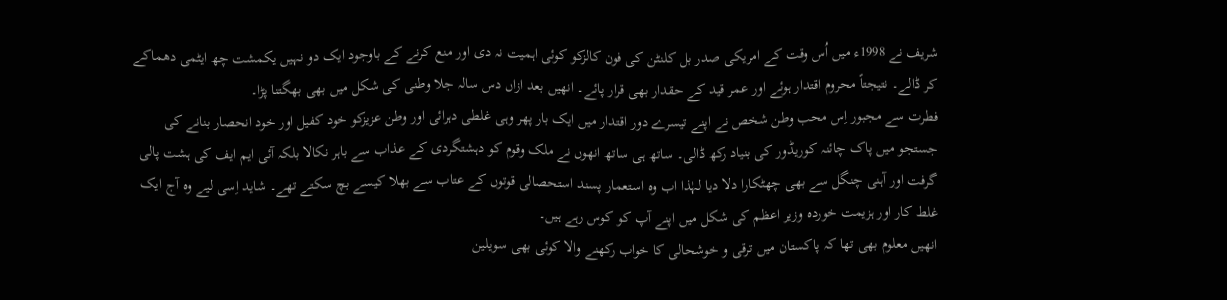شریف نے 1998ء میں اُس وقت کے امریکی صدر بل کلنٹن کی فون کالزکو کوئی اہمیت نہ دی اور منع کرنے کے باوجود ایک دو نہیں یکمشت چھ ایٹمی دھماکے کر ڈالے۔ نتیجتاً محروم اقتدار ہوئے اور عمر قید کے حقدار بھی قرار پائے۔ انھیں بعد ازاں دس سالہ جلا وطنی کی شکل میں بھی بھگتنا پڑا۔
فطرت سے مجبور اِس محب وطن شخص نے اپنے تیسرے دور اقتدار میں ایک بار پھر وہی غلطی دہرائی اور وطن عزیزکو خود کفیل اور خود انحصار بنانے کی جستجو میں پاک چائنہ کوریڈور کی بنیاد رکھ ڈالی۔ ساتھ ہی ساتھ انھوں نے ملک وقوم کو دہشتگردی کے عذاب سے باہر نکالا بلکہ آئی ایم ایف کی ہشت پالی گرفت اور آہنی چنگل سے بھی چھٹکارا دلا دیا لہٰذا اب وہ استعمار پسند استحصالی قوتوں کے عتاب سے بھلا کیسے بچ سکتے تھے۔ شاید اِسی لیے وہ آج ایک غلط کار اور ہزیمت خوردہ وزیر اعظم کی شکل میں اپنے آپ کو کوس رہے ہیں۔
انھیں معلوم بھی تھا کہ پاکستان میں ترقی و خوشحالی کا خواب رکھنے والا کوئی بھی سویلین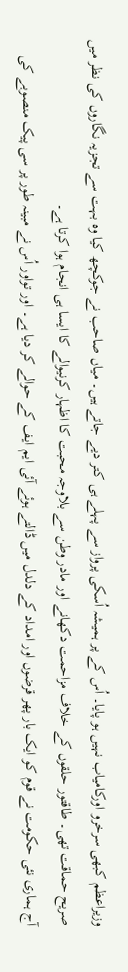وزیراعظم کبھی سرخرو اورکامیاب نہیں ہو پایا۔ اُس کے پر ہمیشہ اُسکی پرواز سے پہلے ہی کتر دیے جاتے ہیں۔ میاں صاحب نے جوکچھ کیا وہ بہت سے تجزیہ نگاروں کی نظر میں صریح حماقت تھی۔ طاقتور حلقوں کے خلاف مزاحمت دکھانے اور مادر وطن سے بلاوجہ محبت کا اظہار کرنیوالے کا ایسا ہی انجام ہوا کرتا ہے۔
آج ہماری نئی حکومت نے قوم کو ایک بار پھر قرضوں اور امداد کے دلدل میں ڈالتے ہوئے آئی ایم ایف کے حوالے کر دیا ہے۔ اور تواور اُس نے مبینہ طور پر سی پیک منصوبے کی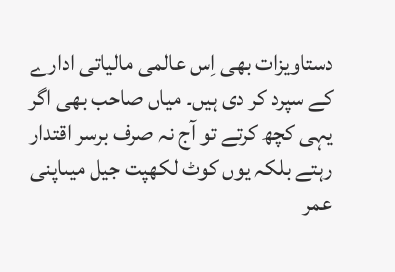دستاویزات بھی اِس عالمی مالیاتی ادارے کے سپرد کر دی ہیں۔ میاں صاحب بھی اگر یہی کچھ کرتے تو آج نہ صرف برسر اقتدار رہتے بلکہ یوں کوٹ لکھپت جیل میںاپنی عمر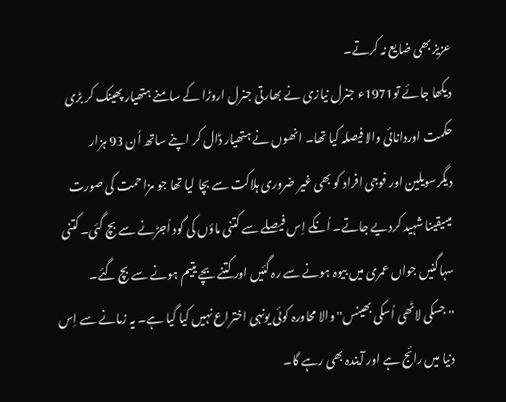عزیز بھی ضایع نہ کرتے۔
دیکھا جائے تو1971ء جنرل نیازی نے بھارتی جنرل اروڑا کے سامنے ہتھیار پھینک کر بڑی حکمت اوردانائی والا فیصلہ کیا تھا۔ انھوں نے ہتھیار ڈال کر اپنے ساتھ اُن 93 ہزار دیگرسویلین اور فوجی افراد کو بھی غیر ضروری ہلاکت سے بچا لیا تھا جو مزاحمت کی صورت میںیقینا شہید کردیے جاتے۔ اُنکے اِس فیصلے سے کتنی ماؤں کی گود اُجڑنے سے بچ گئی۔ کتنی سہاگنیں جواں عمری میں بیوہ ہونے سے رہ گئیں اور کتنے بچے یتیم ہونے سے بچ گئے۔ ''جسکی لاٹھی اُسکی بھینس'' والا محاورہ کوئی یونہی اختراع نہیں کیا گیا ہے۔ یہ زمانے سے اِس دنیا میں رائج ہے اور آیندہ بھی رہے گا۔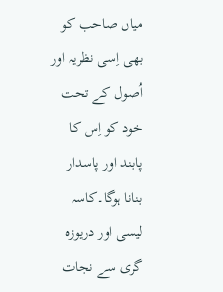میاں صاحب کو بھی اِسی نظریہ اور اُصول کے تحت خود کو اِس کا پابند اور پاسدار بنانا ہوگا۔کاسہ لیسی اور دریوزہ گری سے نجات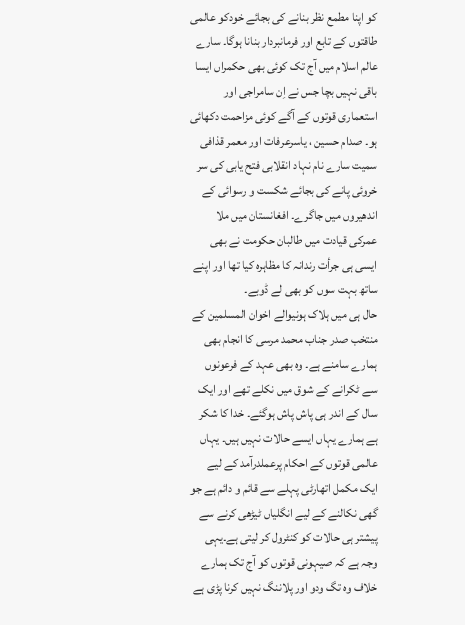کو اپنا مطمع نظر بنانے کی بجائے خودکو عالمی طاقتوں کے تابع اور فرمانبردار بنانا ہوگا۔ سارے عالم اسلام میں آج تک کوئی بھی حکمراں ایسا باقی نہیں بچا جس نے اِن سامراجی اور استعماری قوتوں کے آگے کوئی مزاحمت دکھائی ہو۔ صدام حسین ، یاسرعرفات اور معمر قذافی سمیت سارے نام نہاد انقلابی فتح یابی کی سر خروئی پانے کی بجائے شکست و رسوائی کے اندھیروں میں جاگرے۔ افغانستان میں ملا عمرکی قیادت میں طالبان حکومت نے بھی ایسی ہی جرأت رندانہ کا مظاہرہ کیا تھا اور اپنے ساتھ بہت سوں کو بھی لے ڈوبے۔
حال ہی میں ہلاک ہونیوالے اخوان المسلمین کے منتخب صدر جناب محمد مرسی کا انجام بھی ہمارے سامنے ہے۔ وہ بھی عہد کے فرعونوں سے ٹکرانے کے شوق میں نکلے تھے اور ایک سال کے اندر ہی پاش پاش ہوگئے۔ خدا کا شکر ہے ہمارے یہاں ایسے حالات نہیں ہیں۔ یہاں عالمی قوتوں کے احکام پرعملدرآمد کے لیے ایک مکمل اتھارٹی پہلے سے قائم و دائم ہے جو گھی نکالنے کے لیے انگلیاں ٹیڑھی کرنے سے پیشتر ہی حالات کو کنٹرول کر لیتی ہے۔یہی وجہ ہے کہ صیہونی قوتوں کو آج تک ہمارے خلاف وہ تگ ودو اور پلاننگ نہیں کرنا پڑی ہے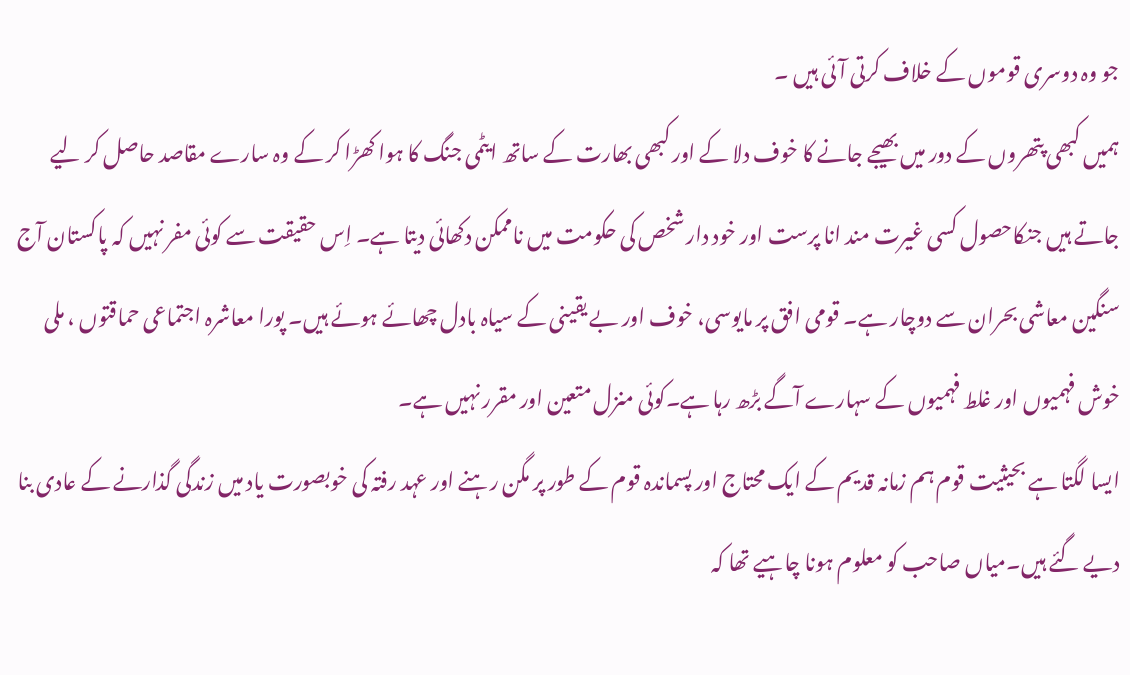جو وہ دوسری قوموں کے خلاف کرتی آئی ہیں ۔
ہمیں کبھی پتھروں کے دور میں بھیجے جانے کا خوف دلا کے اور کبھی بھارت کے ساتھ ایٹمی جنگ کا ہوا کھڑا کر کے وہ سارے مقاصد حاصل کر لیے جاتے ہیں جنکاحصول کسی غیرت مند انا پرست اور خود دار شخص کی حکومت میں ناممکن دکھائی دیتا ہے۔ اِس حقیقت سے کوئی مفر نہیں کہ پاکستان آج سنگین معاشی بحران سے دوچار ہے۔ قومی افق پر مایوسی، خوف اور بے یقینی کے سیاہ بادل چھائے ہوئے ہیں۔ پورا معاشرہ اجتماعی حماقتوں ، ملی خوش فہمیوں اور غلط فہمیوں کے سہارے آگے بڑھ رہا ہے۔کوئی منزل متعین اور مقرر نہیں ہے۔
ایسا لگتا ہے بحیثیت قوم ہم زمانہ قدیم کے ایک محتاج اور پسماندہ قوم کے طور پر مگن رہنے اور عہد رفتہ کی خوبصورت یاد میں زندگی گذارنے کے عادی بنا دیے گئے ہیں۔میاں صاحب کو معلوم ہونا چاہیے تھا کہ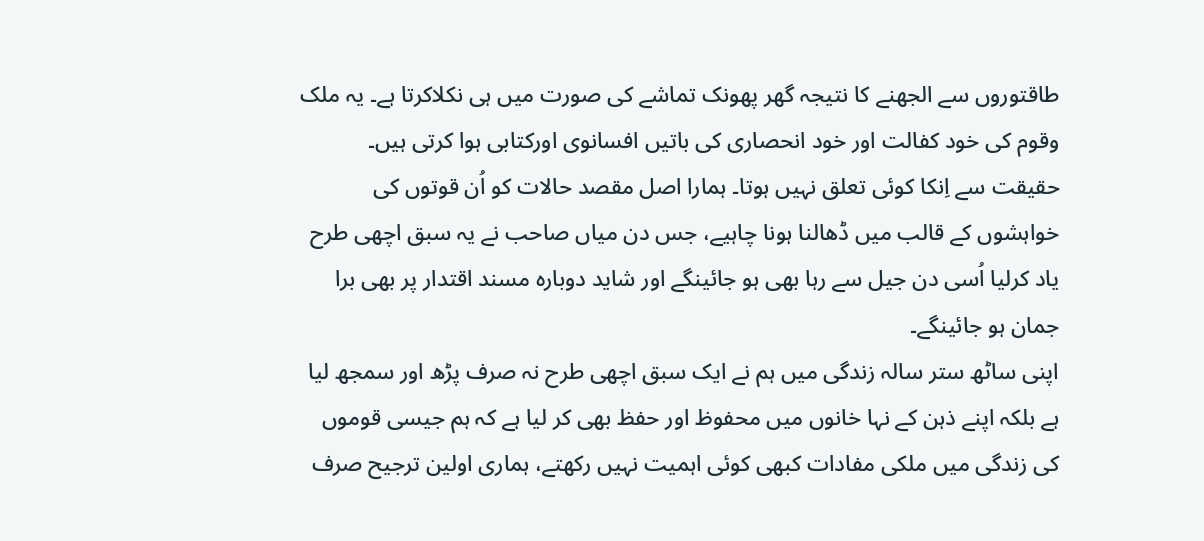طاقتوروں سے الجھنے کا نتیجہ گھر پھونک تماشے کی صورت میں ہی نکلاکرتا ہے۔ یہ ملک وقوم کی خود کفالت اور خود انحصاری کی باتیں افسانوی اورکتابی ہوا کرتی ہیں۔ حقیقت سے اِنکا کوئی تعلق نہیں ہوتا۔ ہمارا اصل مقصد حالات کو اُن قوتوں کی خواہشوں کے قالب میں ڈھالنا ہونا چاہیے، جس دن میاں صاحب نے یہ سبق اچھی طرح یاد کرلیا اُسی دن جیل سے رہا بھی ہو جائینگے اور شاید دوبارہ مسند اقتدار پر بھی برا جمان ہو جائینگے۔
اپنی ساٹھ ستر سالہ زندگی میں ہم نے ایک سبق اچھی طرح نہ صرف پڑھ اور سمجھ لیا ہے بلکہ اپنے ذہن کے نہا خانوں میں محفوظ اور حفظ بھی کر لیا ہے کہ ہم جیسی قوموں کی زندگی میں ملکی مفادات کبھی کوئی اہمیت نہیں رکھتے، ہماری اولین ترجیح صرف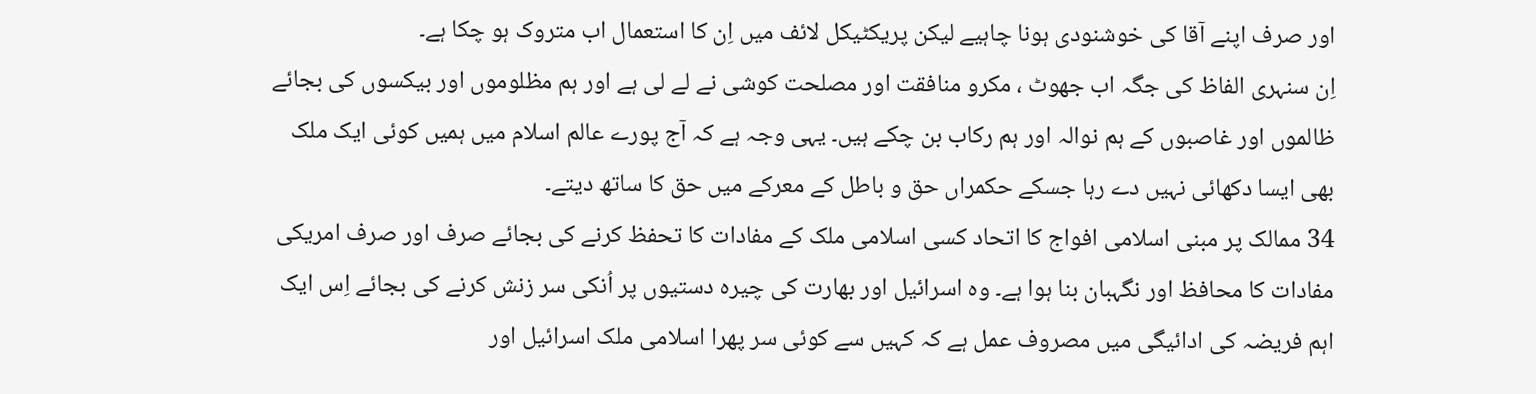اور صرف اپنے آقا کی خوشنودی ہونا چاہیے لیکن پریکٹیکل لائف میں اِن کا استعمال اب متروک ہو چکا ہے۔
اِن سنہری الفاظ کی جگہ اب جھوٹ ، مکرو منافقت اور مصلحت کوشی نے لے لی ہے اور ہم مظلوموں اور بیکسوں کی بجائے ظالموں اور غاصبوں کے ہم نوالہ اور ہم رکاب بن چکے ہیں۔ یہی وجہ ہے کہ آج پورے عالم اسلام میں ہمیں کوئی ایک ملک بھی ایسا دکھائی نہیں دے رہا جسکے حکمراں حق و باطل کے معرکے میں حق کا ساتھ دیتے۔
34 ممالک پر مبنی اسلامی افواج کا اتحاد کسی اسلامی ملک کے مفادات کا تحفظ کرنے کی بجائے صرف اور صرف امریکی مفادات کا محافظ اور نگہبان بنا ہوا ہے۔ وہ اسرائیل اور بھارت کی چیرہ دستیوں پر اُنکی سر زنش کرنے کی بجائے اِس ایک اہم فریضہ کی ادائیگی میں مصروف عمل ہے کہ کہیں سے کوئی سر پھرا اسلامی ملک اسرائیل اور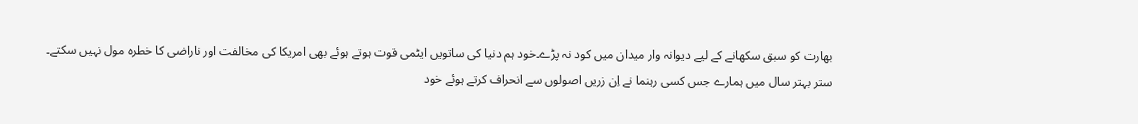بھارت کو سبق سکھانے کے لیے دیوانہ وار میدان میں کود نہ پڑے۔خود ہم دنیا کی ساتویں ایٹمی قوت ہوتے ہوئے بھی امریکا کی مخالفت اور ناراضی کا خطرہ مول نہیں سکتے۔
ستر بہتر سال میں ہمارے جس کسی رہنما نے اِن زریں اصولوں سے انحراف کرتے ہوئے خود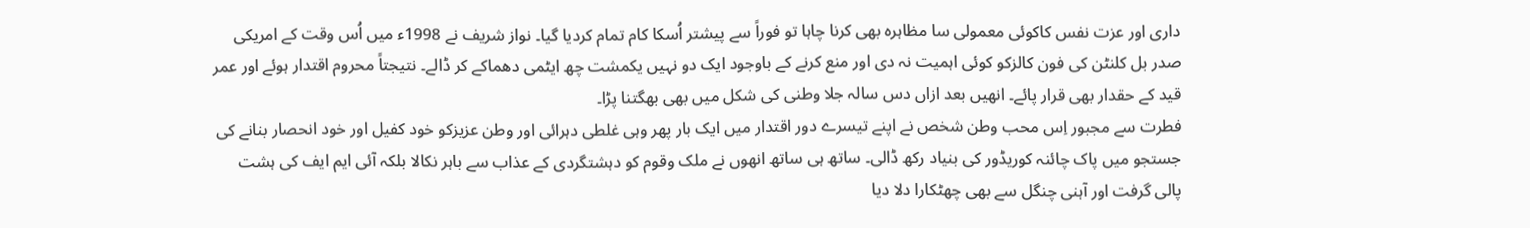داری اور عزت نفس کاکوئی معمولی سا مظاہرہ بھی کرنا چاہا تو فوراً سے پیشتر اُسکا کام تمام کردیا گیا۔ نواز شریف نے 1998ء میں اُس وقت کے امریکی صدر بل کلنٹن کی فون کالزکو کوئی اہمیت نہ دی اور منع کرنے کے باوجود ایک دو نہیں یکمشت چھ ایٹمی دھماکے کر ڈالے۔ نتیجتاً محروم اقتدار ہوئے اور عمر قید کے حقدار بھی قرار پائے۔ انھیں بعد ازاں دس سالہ جلا وطنی کی شکل میں بھی بھگتنا پڑا۔
فطرت سے مجبور اِس محب وطن شخص نے اپنے تیسرے دور اقتدار میں ایک بار پھر وہی غلطی دہرائی اور وطن عزیزکو خود کفیل اور خود انحصار بنانے کی جستجو میں پاک چائنہ کوریڈور کی بنیاد رکھ ڈالی۔ ساتھ ہی ساتھ انھوں نے ملک وقوم کو دہشتگردی کے عذاب سے باہر نکالا بلکہ آئی ایم ایف کی ہشت پالی گرفت اور آہنی چنگل سے بھی چھٹکارا دلا دیا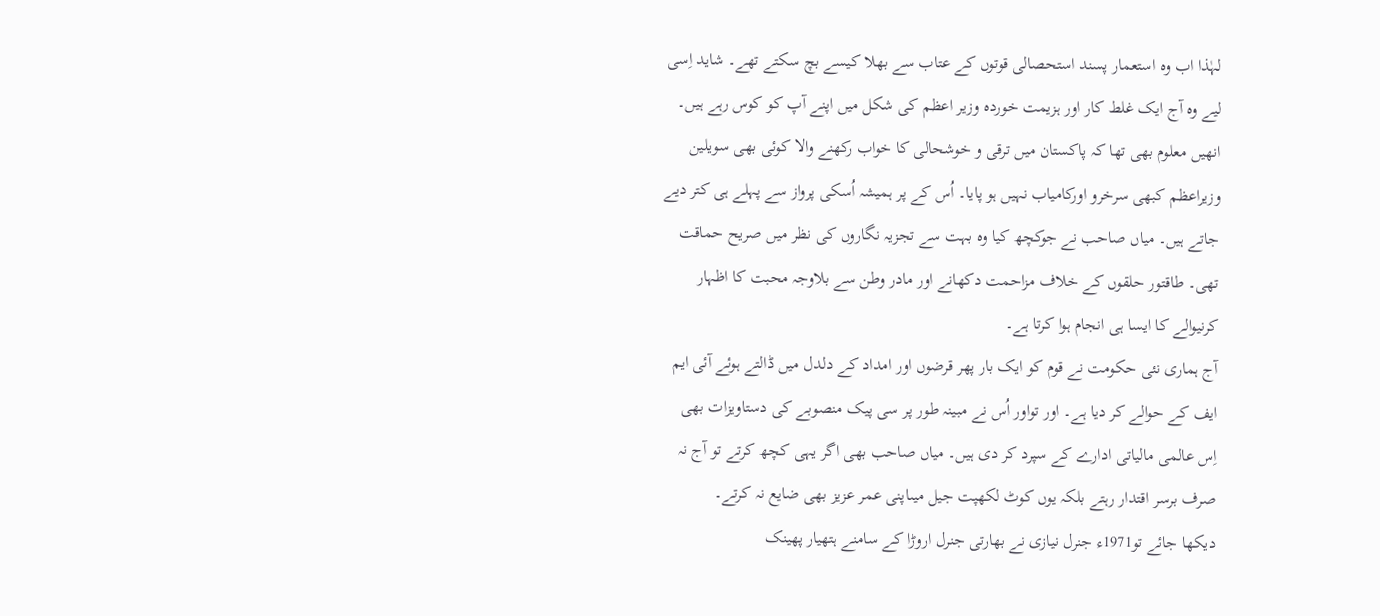لہٰذا اب وہ استعمار پسند استحصالی قوتوں کے عتاب سے بھلا کیسے بچ سکتے تھے۔ شاید اِسی لیے وہ آج ایک غلط کار اور ہزیمت خوردہ وزیر اعظم کی شکل میں اپنے آپ کو کوس رہے ہیں۔
انھیں معلوم بھی تھا کہ پاکستان میں ترقی و خوشحالی کا خواب رکھنے والا کوئی بھی سویلین وزیراعظم کبھی سرخرو اورکامیاب نہیں ہو پایا۔ اُس کے پر ہمیشہ اُسکی پرواز سے پہلے ہی کتر دیے جاتے ہیں۔ میاں صاحب نے جوکچھ کیا وہ بہت سے تجزیہ نگاروں کی نظر میں صریح حماقت تھی۔ طاقتور حلقوں کے خلاف مزاحمت دکھانے اور مادر وطن سے بلاوجہ محبت کا اظہار کرنیوالے کا ایسا ہی انجام ہوا کرتا ہے۔
آج ہماری نئی حکومت نے قوم کو ایک بار پھر قرضوں اور امداد کے دلدل میں ڈالتے ہوئے آئی ایم ایف کے حوالے کر دیا ہے۔ اور تواور اُس نے مبینہ طور پر سی پیک منصوبے کی دستاویزات بھی اِس عالمی مالیاتی ادارے کے سپرد کر دی ہیں۔ میاں صاحب بھی اگر یہی کچھ کرتے تو آج نہ صرف برسر اقتدار رہتے بلکہ یوں کوٹ لکھپت جیل میںاپنی عمر عزیز بھی ضایع نہ کرتے۔
دیکھا جائے تو1971ء جنرل نیازی نے بھارتی جنرل اروڑا کے سامنے ہتھیار پھینک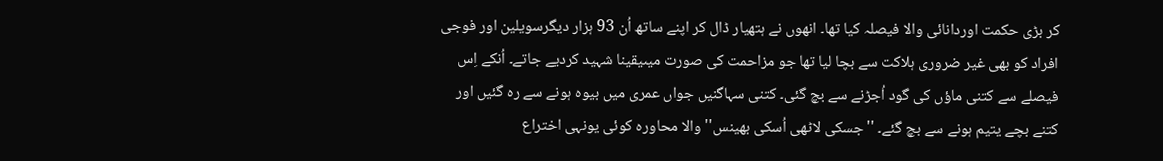کر بڑی حکمت اوردانائی والا فیصلہ کیا تھا۔ انھوں نے ہتھیار ڈال کر اپنے ساتھ اُن 93 ہزار دیگرسویلین اور فوجی افراد کو بھی غیر ضروری ہلاکت سے بچا لیا تھا جو مزاحمت کی صورت میںیقینا شہید کردیے جاتے۔ اُنکے اِس فیصلے سے کتنی ماؤں کی گود اُجڑنے سے بچ گئی۔ کتنی سہاگنیں جواں عمری میں بیوہ ہونے سے رہ گئیں اور کتنے بچے یتیم ہونے سے بچ گئے۔ ''جسکی لاٹھی اُسکی بھینس'' والا محاورہ کوئی یونہی اختراع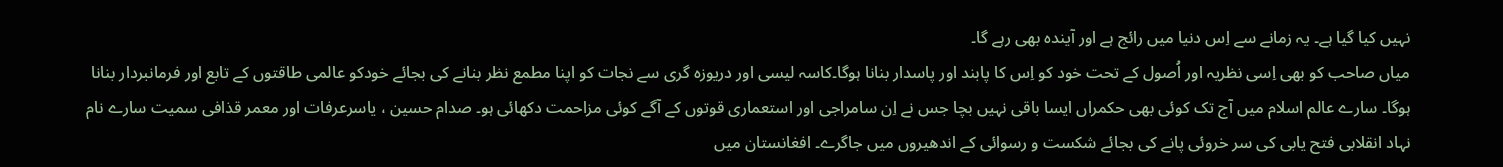نہیں کیا گیا ہے۔ یہ زمانے سے اِس دنیا میں رائج ہے اور آیندہ بھی رہے گا۔
میاں صاحب کو بھی اِسی نظریہ اور اُصول کے تحت خود کو اِس کا پابند اور پاسدار بنانا ہوگا۔کاسہ لیسی اور دریوزہ گری سے نجات کو اپنا مطمع نظر بنانے کی بجائے خودکو عالمی طاقتوں کے تابع اور فرمانبردار بنانا ہوگا۔ سارے عالم اسلام میں آج تک کوئی بھی حکمراں ایسا باقی نہیں بچا جس نے اِن سامراجی اور استعماری قوتوں کے آگے کوئی مزاحمت دکھائی ہو۔ صدام حسین ، یاسرعرفات اور معمر قذافی سمیت سارے نام نہاد انقلابی فتح یابی کی سر خروئی پانے کی بجائے شکست و رسوائی کے اندھیروں میں جاگرے۔ افغانستان میں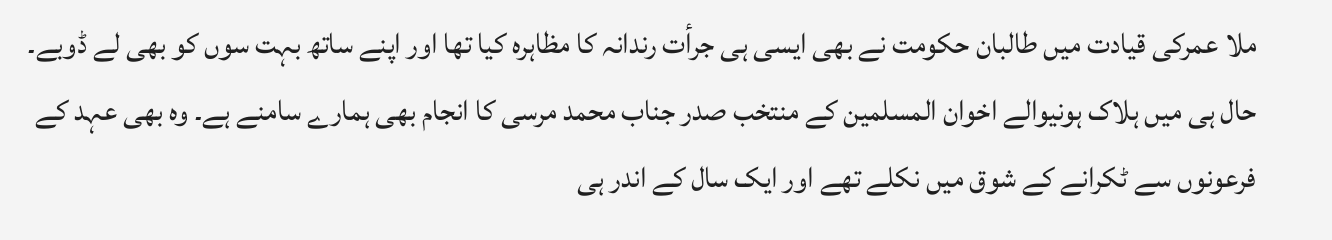ملا عمرکی قیادت میں طالبان حکومت نے بھی ایسی ہی جرأت رندانہ کا مظاہرہ کیا تھا اور اپنے ساتھ بہت سوں کو بھی لے ڈوبے۔
حال ہی میں ہلاک ہونیوالے اخوان المسلمین کے منتخب صدر جناب محمد مرسی کا انجام بھی ہمارے سامنے ہے۔ وہ بھی عہد کے فرعونوں سے ٹکرانے کے شوق میں نکلے تھے اور ایک سال کے اندر ہی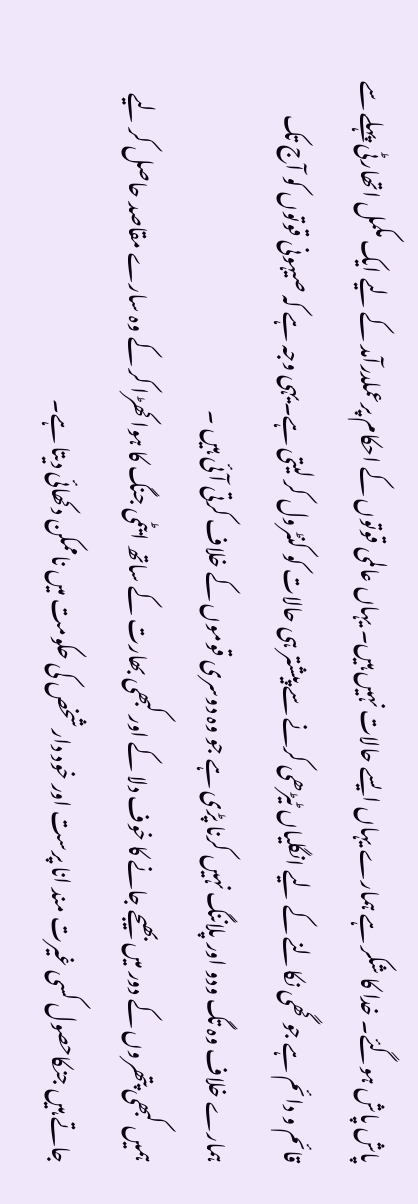پاش پاش ہوگئے۔ خدا کا شکر ہے ہمارے یہاں ایسے حالات نہیں ہیں۔ یہاں عالمی قوتوں کے احکام پرعملدرآمد کے لیے ایک مکمل اتھارٹی پہلے سے قائم و دائم ہے جو گھی نکالنے کے لیے انگلیاں ٹیڑھی کرنے سے پیشتر ہی حالات کو کنٹرول کر لیتی ہے۔یہی وجہ ہے کہ صیہونی قوتوں کو آج تک ہمارے خلاف وہ تگ ودو اور پلاننگ نہیں کرنا پڑی ہے جو وہ دوسری قوموں کے خلاف کرتی آئی ہیں ۔
ہمیں کبھی پتھروں کے دور میں بھیجے جانے کا خوف دلا کے اور کبھی بھارت کے ساتھ ایٹمی جنگ کا ہوا کھڑا کر کے وہ سارے مقاصد حاصل کر لیے جاتے ہیں جنکاحصول کسی غیرت مند انا پرست اور خود دار شخص کی حکومت میں ناممکن دکھائی دیتا ہے۔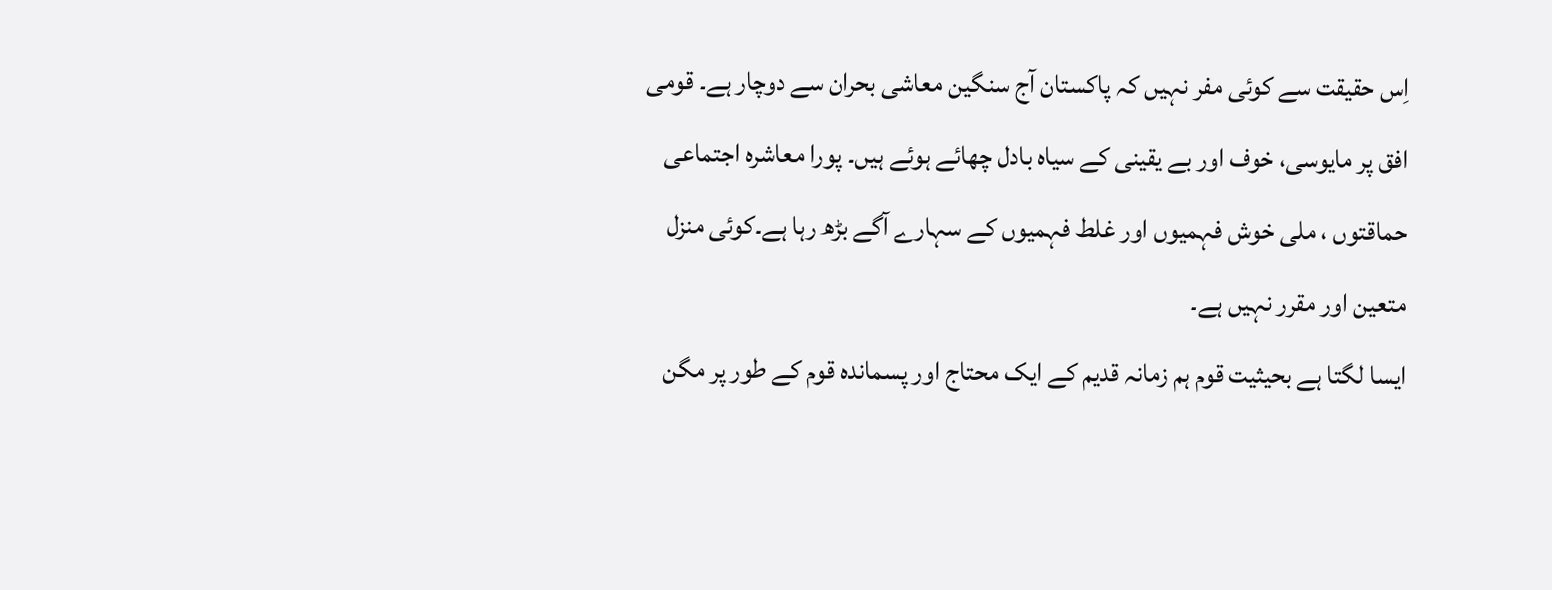اِس حقیقت سے کوئی مفر نہیں کہ پاکستان آج سنگین معاشی بحران سے دوچار ہے۔ قومی افق پر مایوسی، خوف اور بے یقینی کے سیاہ بادل چھائے ہوئے ہیں۔ پورا معاشرہ اجتماعی حماقتوں ، ملی خوش فہمیوں اور غلط فہمیوں کے سہارے آگے بڑھ رہا ہے۔کوئی منزل متعین اور مقرر نہیں ہے۔
ایسا لگتا ہے بحیثیت قوم ہم زمانہ قدیم کے ایک محتاج اور پسماندہ قوم کے طور پر مگن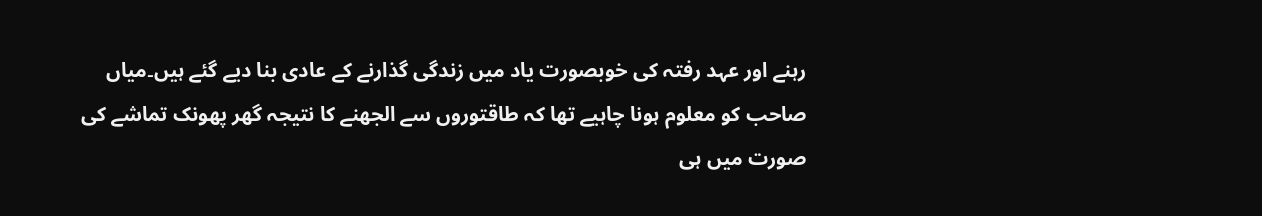رہنے اور عہد رفتہ کی خوبصورت یاد میں زندگی گذارنے کے عادی بنا دیے گئے ہیں۔میاں صاحب کو معلوم ہونا چاہیے تھا کہ طاقتوروں سے الجھنے کا نتیجہ گھر پھونک تماشے کی صورت میں ہی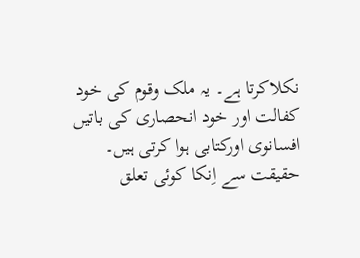نکلاکرتا ہے۔ یہ ملک وقوم کی خود کفالت اور خود انحصاری کی باتیں افسانوی اورکتابی ہوا کرتی ہیں۔ حقیقت سے اِنکا کوئی تعلق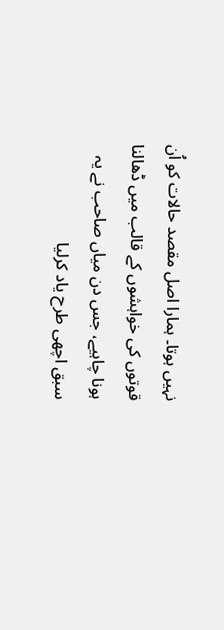نہیں ہوتا۔ ہمارا اصل مقصد حالات کو اُن قوتوں کی خواہشوں کے قالب میں ڈھالنا ہونا چاہیے، جس دن میاں صاحب نے یہ سبق اچھی طرح یاد کرلیا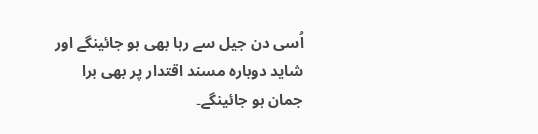اُسی دن جیل سے رہا بھی ہو جائینگے اور شاید دوبارہ مسند اقتدار پر بھی برا جمان ہو جائینگے۔